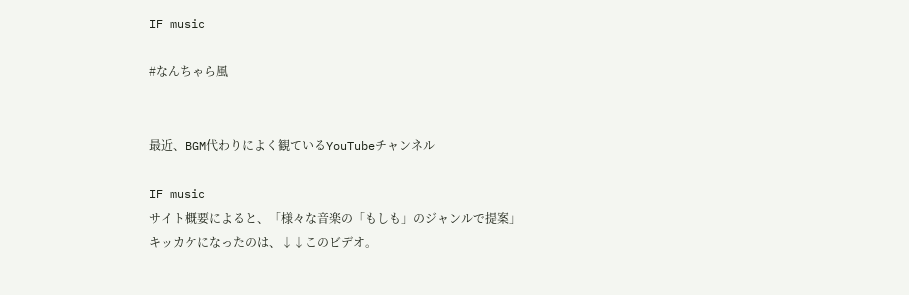IF music

#なんちゃら風


最近、BGM代わりによく観ているYouTubeチャンネル

IF music
サイト概要によると、「様々な音楽の「もしも」のジャンルで提案」
キッカケになったのは、↓↓このビデオ。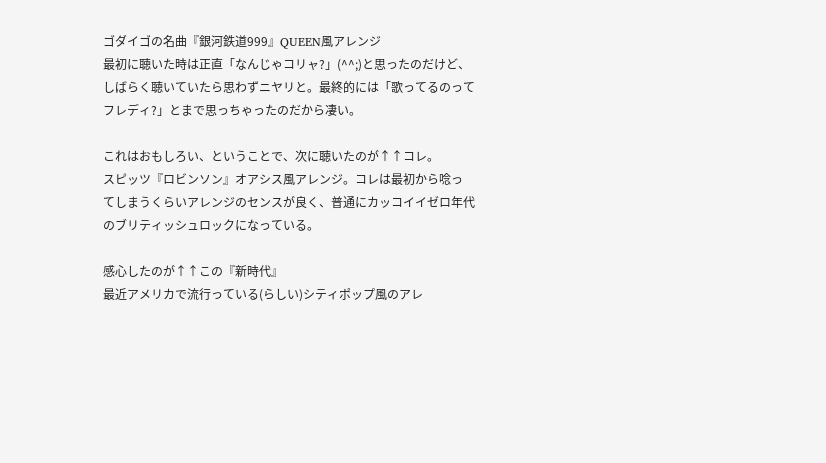ゴダイゴの名曲『銀河鉄道999』QUEEN風アレンジ
最初に聴いた時は正直「なんじゃコリャ?」(^^;)と思ったのだけど、
しばらく聴いていたら思わずニヤリと。最終的には「歌ってるのって
フレディ?」とまで思っちゃったのだから凄い。

これはおもしろい、ということで、次に聴いたのが↑↑コレ。
スピッツ『ロビンソン』オアシス風アレンジ。コレは最初から唸っ
てしまうくらいアレンジのセンスが良く、普通にカッコイイゼロ年代
のブリティッシュロックになっている。

感心したのが↑↑この『新時代』
最近アメリカで流行っている(らしい)シティポップ風のアレ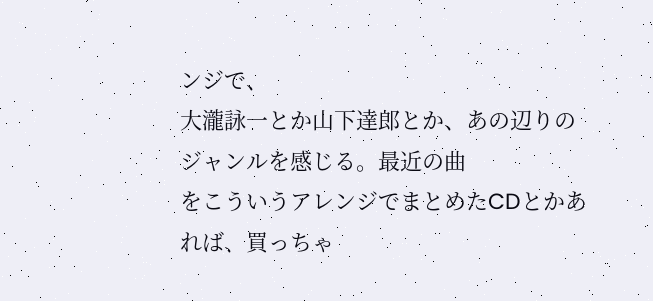ンジで、
大瀧詠一とか山下達郎とか、あの辺りのジャンルを感じる。最近の曲
をこういうアレンジでまとめたCDとかあれば、買っちゃ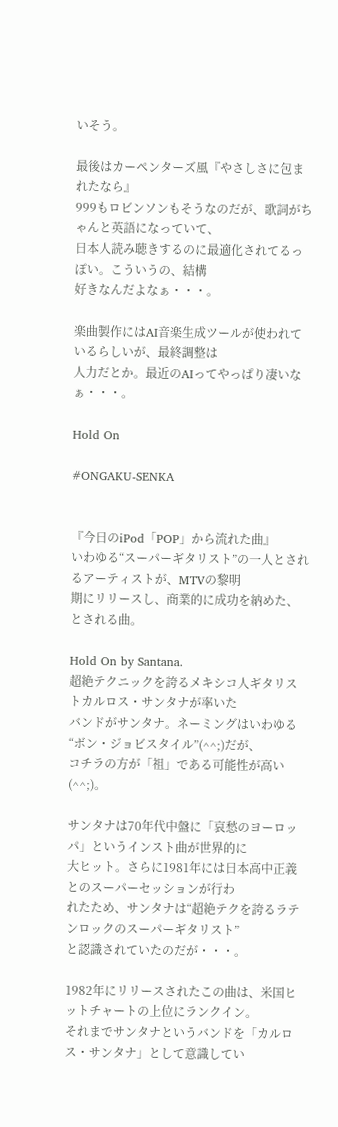いそう。

最後はカーペンターズ風『やさしさに包まれたなら』
999もロビンソンもそうなのだが、歌詞がちゃんと英語になっていて、
日本人読み聴きするのに最適化されてるっぽい。こういうの、結構
好きなんだよなぁ・・・。

楽曲製作にはAI音楽生成ツールが使われているらしいが、最終調整は
人力だとか。最近のAIってやっぱり凄いなぁ・・・。

Hold On

#ONGAKU-SENKA


『今日のiPod「POP」から流れた曲』
いわゆる“スーパーギタリスト”の一人とされるアーティストが、MTVの黎明
期にリリースし、商業的に成功を納めた、とされる曲。

Hold On by Santana.
超絶テクニックを誇るメキシコ人ギタリストカルロス・サンタナが率いた
バンドがサンタナ。ネーミングはいわゆる“ボン・ジョビスタイル”(^^;)だが、
コチラの方が「祖」である可能性が高い(^^;)。

サンタナは70年代中盤に「哀愁のヨーロッパ」というインスト曲が世界的に
大ヒット。さらに1981年には日本高中正義とのスーパーセッションが行わ
れたため、サンタナは“超絶テクを誇るラテンロックのスーパーギタリスト”
と認識されていたのだが・・・。

1982年にリリースされたこの曲は、米国ヒットチャートの上位にランクイン。
それまでサンタナというバンドを「カルロス・サンタナ」として意識してい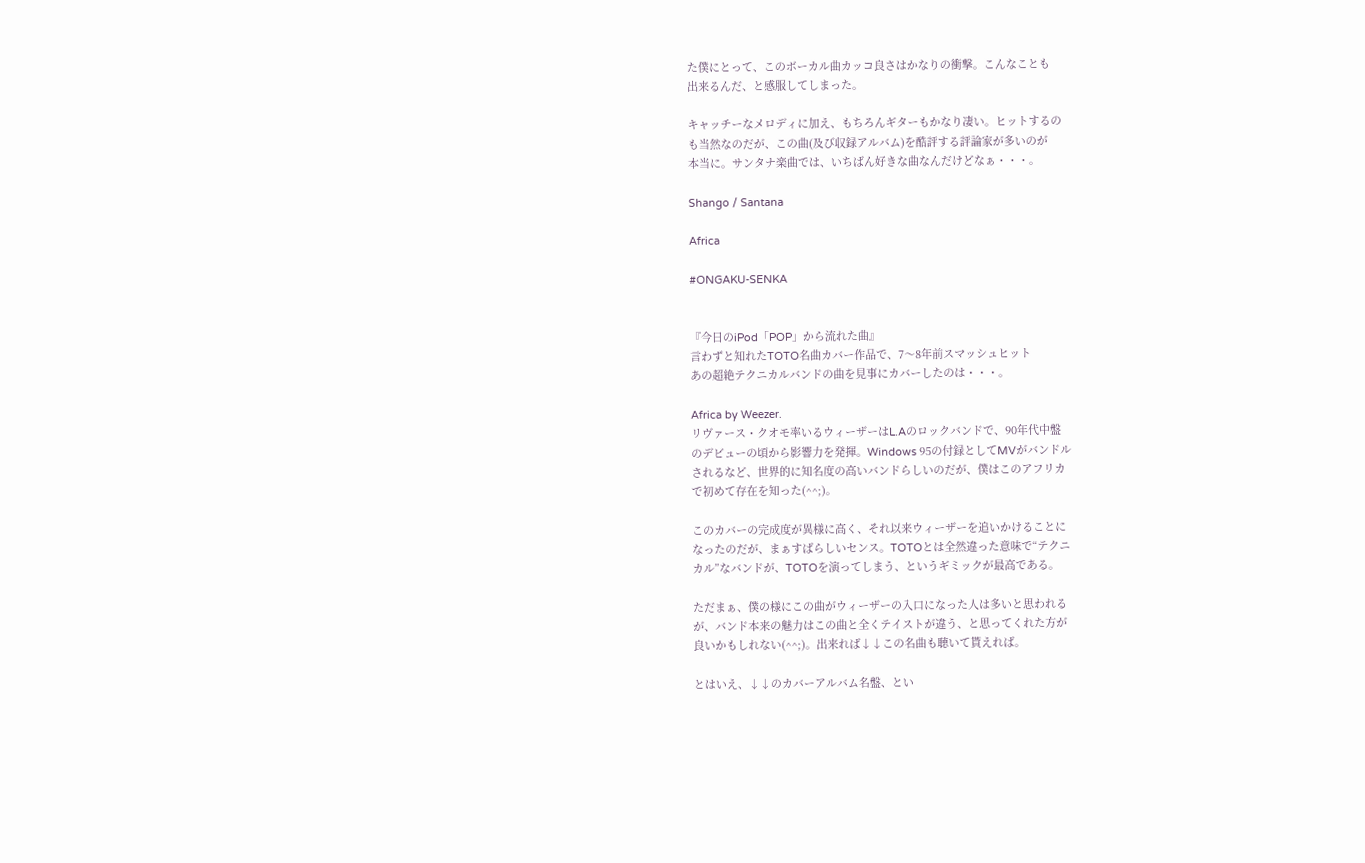た僕にとって、このボーカル曲カッコ良さはかなりの衝撃。こんなことも
出来るんだ、と感服してしまった。

キャッチーなメロディに加え、もちろんギターもかなり凄い。ヒットするの
も当然なのだが、この曲(及び収録アルバム)を酷評する評論家が多いのが
本当に。サンタナ楽曲では、いちばん好きな曲なんだけどなぁ・・・。

Shango / Santana

Africa

#ONGAKU-SENKA


『今日のiPod「POP」から流れた曲』
言わずと知れたTOTO名曲カバー作品で、7〜8年前スマッシュヒット
あの超絶テクニカルバンドの曲を見事にカバーしたのは・・・。

Africa by Weezer.
リヴァース・クオモ率いるウィーザーはL.Aのロックバンドで、90年代中盤
のデビューの頃から影響力を発揮。Windows 95の付録としてMVがバンドル
されるなど、世界的に知名度の高いバンドらしいのだが、僕はこのアフリカ
で初めて存在を知った(^^;)。

このカバーの完成度が異様に高く、それ以来ウィーザーを追いかけることに
なったのだが、まぁすばらしいセンス。TOTOとは全然違った意味で“テクニ
カル”なバンドが、TOTOを演ってしまう、というギミックが最高である。

ただまぁ、僕の様にこの曲がウィーザーの入口になった人は多いと思われる
が、バンド本来の魅力はこの曲と全くテイストが違う、と思ってくれた方が
良いかもしれない(^^;)。出来れば↓↓この名曲も聴いて貰えれば。

とはいえ、↓↓のカバーアルバム名盤、とい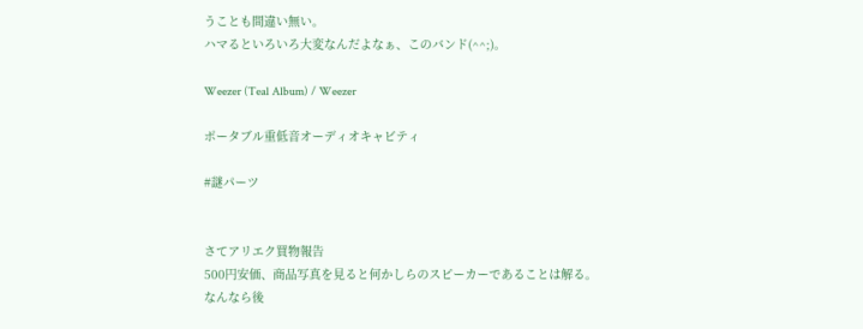うことも間違い無い。
ハマるといろいろ大変なんだよなぁ、このバンド(^^;)。

Weezer (Teal Album) / Weezer

ポータブル重低音オーディオキャビティ

#謎パーツ


さてアリエク買物報告
500円安価、商品写真を見ると何かしらのスピーカーであることは解る。
なんなら後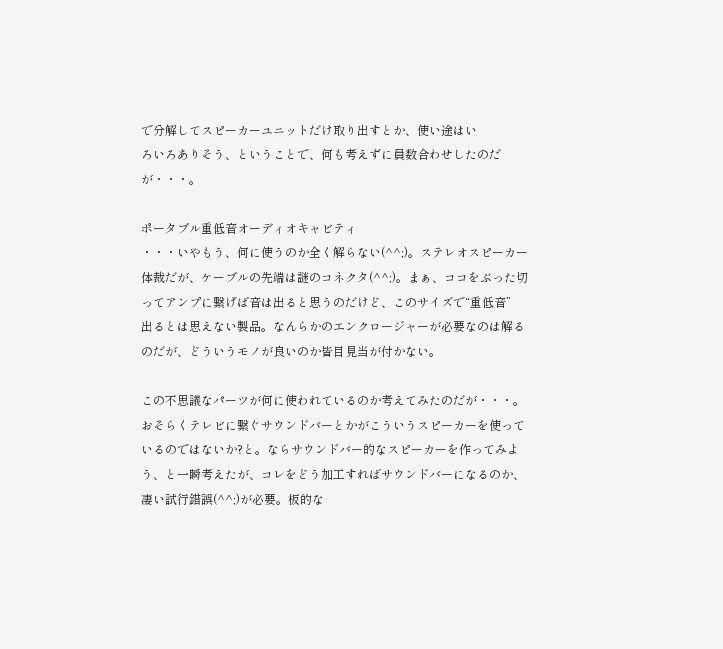で分解してスピーカーユニットだけ取り出すとか、使い途はい
ろいろありそう、ということで、何も考えずに員数合わせしたのだが・・・。

ポータブル重低音オーディオキャビティ
・・・いやもう、何に使うのか全く解らない(^^;)。ステレオスピーカー
体裁だが、ケーブルの先端は謎のコネクタ(^^;)。まぁ、ココをぶった切
ってアンプに繋げば音は出ると思うのだけど、このサイズで“重低音”
出るとは思えない製品。なんらかのエンクロージャーが必要なのは解る
のだが、どういうモノが良いのか皆目見当が付かない。

この不思議なパーツが何に使われているのか考えてみたのだが・・・。
おそらくテレビに繋ぐサウンドバーとかがこういうスピーカーを使って
いるのではないか?と。ならサウンドバー的なスピーカーを作ってみよ
う、と一瞬考えたが、コレをどう加工すればサウンドバーになるのか、
凄い試行錯誤(^^;)が必要。板的な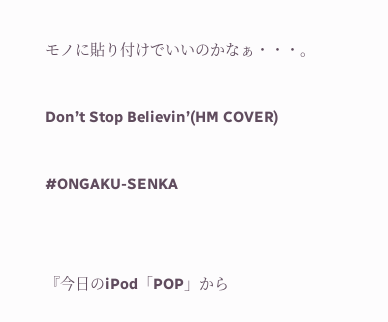モノに貼り付けでいいのかなぁ・・・。

Don’t Stop Believin’(HM COVER)

#ONGAKU-SENKA


『今日のiPod「POP」から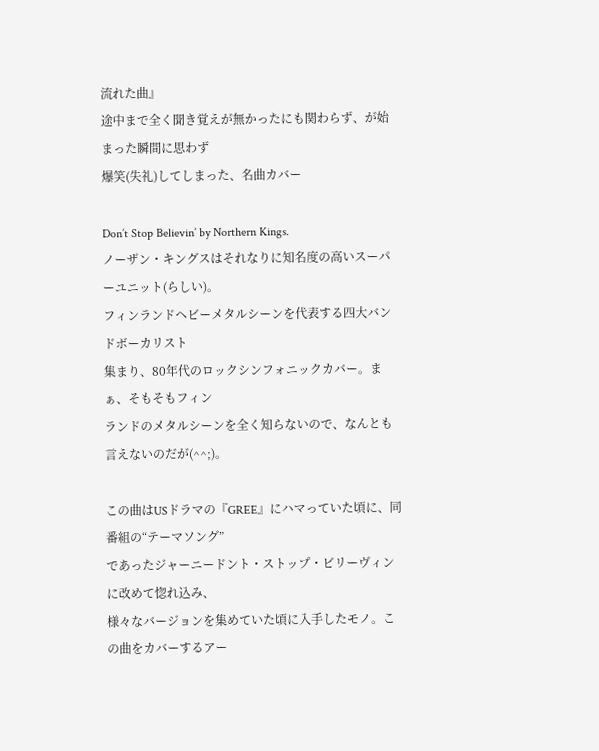流れた曲』
途中まで全く聞き覚えが無かったにも関わらず、が始まった瞬間に思わず
爆笑(失礼)してしまった、名曲カバー

Don’t Stop Believin’ by Northern Kings.
ノーザン・キングスはそれなりに知名度の高いスーパーユニット(らしい)。
フィンランドヘビーメタルシーンを代表する四大バンドボーカリスト
集まり、80年代のロックシンフォニックカバー。まぁ、そもそもフィン
ランドのメタルシーンを全く知らないので、なんとも言えないのだが(^^;)。

この曲はUSドラマの『GREE』にハマっていた頃に、同番組の“テーマソング”
であったジャーニードント・ストップ・ビリーヴィンに改めて惚れ込み、
様々なバージョンを集めていた頃に入手したモノ。この曲をカバーするアー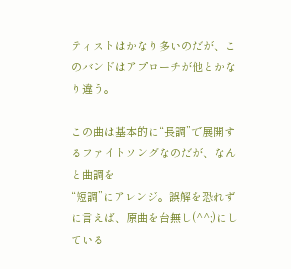ティストはかなり多いのだが、このバンドはアプローチが他とかなり違う。

この曲は基本的に“長調”で展開するファイトソングなのだが、なんと曲調を
“短調”にアレンジ。誤解を恐れずに言えば、原曲を台無し(^^;)にしている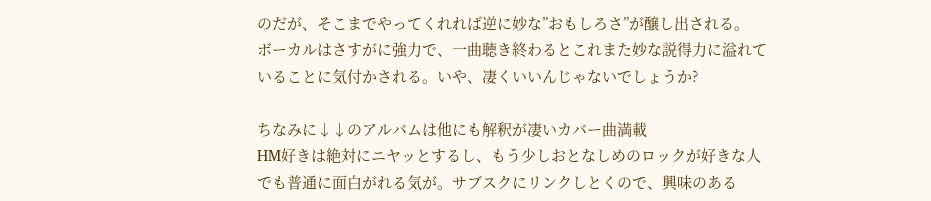のだが、そこまでやってくれれば逆に妙な”おもしろさ”が醸し出される。
ボーカルはさすがに強力で、一曲聴き終わるとこれまた妙な説得力に溢れて
いることに気付かされる。いや、凄くいいんじゃないでしょうか?

ちなみに↓↓のアルバムは他にも解釈が凄いカバー曲満載
HM好きは絶対にニヤッとするし、もう少しおとなしめのロックが好きな人
でも普通に面白がれる気が。サブスクにリンクしとくので、興味のある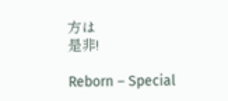方は
是非!

Reborn – Special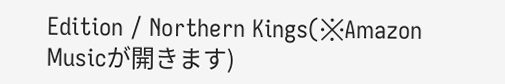Edition / Northern Kings(※Amazon Musicが開きます)